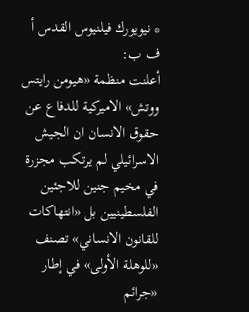* نيويورك فيلنيوس القدس أ ف ب:
أعلنت منظمة «هيومن رايتس ووتش» الاميركية للدفاع عن حقوق الانسان ان الجيش الاسرائيلي لم يرتكب مجزرة في مخيم جنين للاجئين الفلسطينيين بل «انتهاكات للقانون الانساني» تصنف «للوهلة الأولى» في إطار «جرائم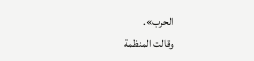الحرب».
وقالت المنظمة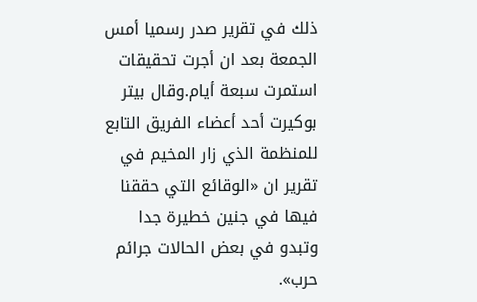ذلك في تقرير صدر رسميا أمس الجمعة بعد ان أجرت تحقيقات استمرت سبعة أيام.وقال بيتر بوكيرت أحد أعضاء الفريق التابع للمنظمة الذي زار المخيم في تقرير ان «الوقائع التي حققنا فيها في جنين خطيرة جدا وتبدو في بعض الحالات جرائم حرب».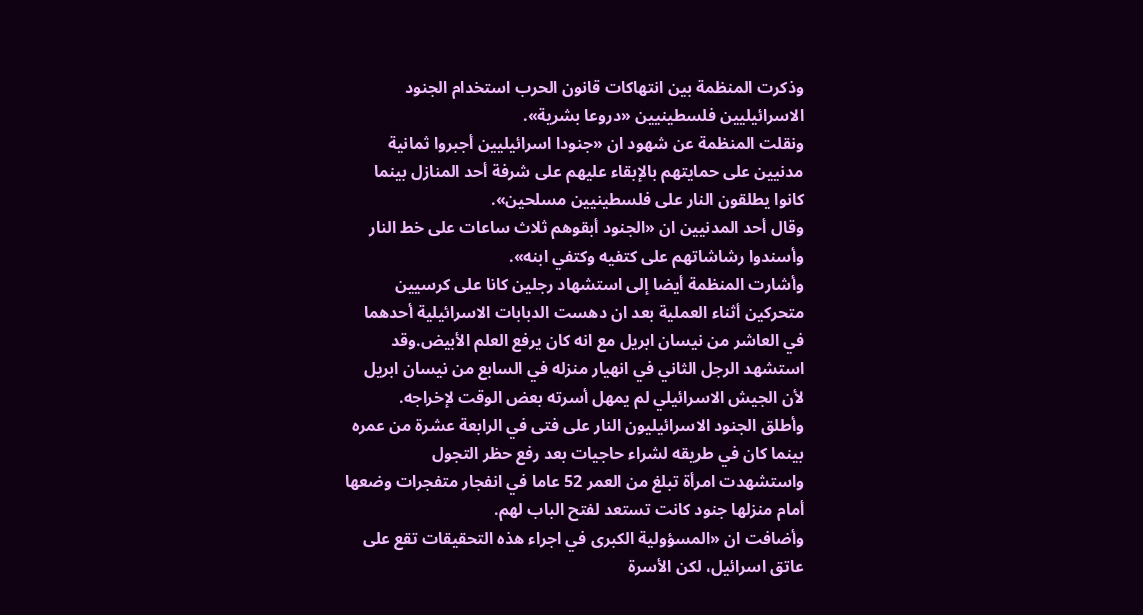وذكرت المنظمة بين انتهاكات قانون الحرب استخدام الجنود الاسرائيليين فلسطينيين «دروعا بشرية».
ونقلت المنظمة عن شهود ان «جنودا اسرائيليين أجبروا ثمانية مدنيين على حمايتهم بالإبقاء عليهم على شرفة أحد المنازل بينما كانوا يطلقون النار على فلسطينيين مسلحين».
وقال أحد المدنيين ان «الجنود أبقوهم ثلاث ساعات على خط النار وأسندوا رشاشاتهم على كتفيه وكتفي ابنه».
وأشارت المنظمة أيضا إلى استشهاد رجلين كانا على كرسيين متحركين أثناء العملية بعد ان دهست الدبابات الاسرائيلية أحدهما في العاشر من نيسان ابريل مع انه كان يرفع العلم الأبيض.وقد استشهد الرجل الثاني في انهيار منزله في السابع من نيسان ابريل لأن الجيش الاسرائيلي لم يمهل أسرته بعض الوقت لإخراجه.
وأطلق الجنود الاسرائيليون النار على فتى في الرابعة عشرة من عمره بينما كان في طريقه لشراء حاجيات بعد رفع حظر التجول واستشهدت امرأة تبلغ من العمر 52 عاما في انفجار متفجرات وضعها أمام منزلها جنود كانت تستعد لفتح الباب لهم.
وأضافت ان «المسؤولية الكبرى في اجراء هذه التحقيقات تقع على عاتق اسرائيل، لكن الأسرة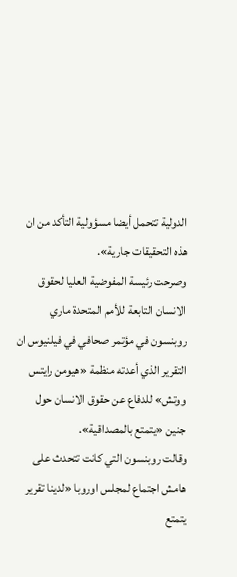الدولية تتحمل أيضا مسؤولية التأكد من ان هذه التحقيقات جارية».
وصرحت رئيسة المفوضية العليا لحقوق الانسان التابعة للأمم المتحدة ماري روبنسون في مؤتمر صحافي في فيلنيوس ان التقرير الذي أعدته منظمة «هيومن رايتس ووتش» للدفاع عن حقوق الانسان حول جنين «يتمتع بالمصداقية».
وقالت روبنسون التي كانت تتحدث على هامش اجتماع لمجلس اوروبا «لدينا تقرير يتمتع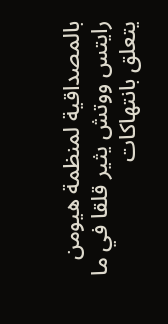بالمصداقية لمنظمة هيومن رايتس ووتش يثير قلقا في ما يتعلق بانتهاكات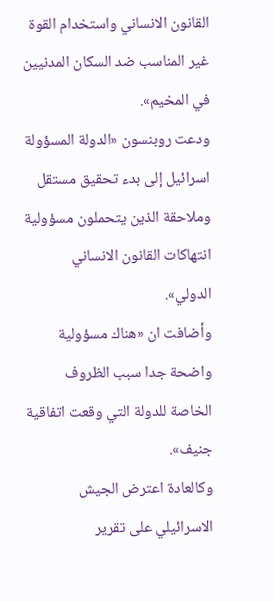القانون الانساني واستخدام القوة غير المناسب ضد السكان المدنيين في المخيم».
ودعت روبنسون «الدولة المسؤولة اسرائيل إلى بدء تحقيق مستقل وملاحقة الذين يتحملون مسؤولية انتهاكات القانون الانساني الدولي».
وأضافت ان «هناك مسؤولية واضحة جدا سبب الظروف الخاصة للدولة التي وقعت اتفاقية جنيف».
وكالعادة اعترض الجيش الاسرائيلي على تقرير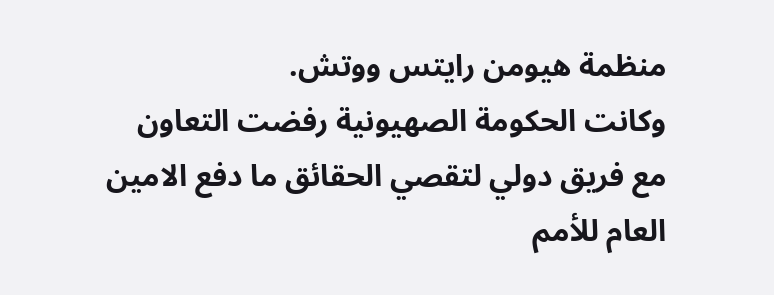منظمة هيومن رايتس ووتش.
وكانت الحكومة الصهيونية رفضت التعاون مع فريق دولي لتقصي الحقائق ما دفع الامين العام للأمم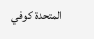المتحدة كوفي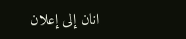انان إلى إعلان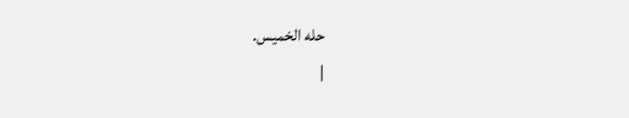حله الخميس.
|